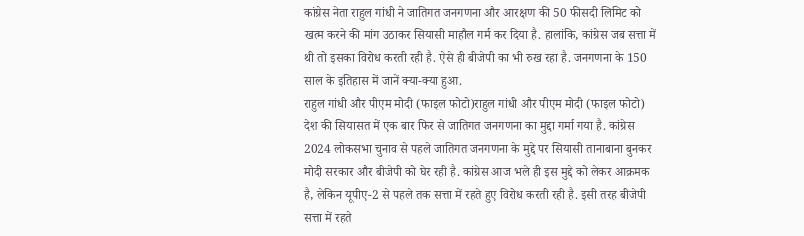कांग्रेस नेता राहुल गांधी ने जातिगत जनगणना और आरक्षण की 50 फीसदी लिमिट को खत्म करने की मांग उठाकर सियासी माहौल गर्म कर दिया है. हालांकि, कांग्रेस जब सत्ता में थी तो इसका विरोध करती रही है. ऐसे ही बीजेपी का भी रुख रहा है. जनगणना के 150 साल के इतिहास में जानें क्या-क्या हुआ.
राहुल गांधी और पीएम मोदी (फाइल फोटो)राहुल गांधी और पीएम मोदी (फाइल फोटो)
देश की सियासत में एक बार फिर से जातिगत जनगणना का मुद्दा गर्मा गया है. कांग्रेस 2024 लोकसभा चुनाव से पहले जातिगत जनगणना के मुद्दे पर सियासी तानाबाना बुनकर मोदी सरकार और बीजेपी को घेर रही है. कांग्रेस आज भले ही इस मुद्दे को लेकर आक्रमक है, लेकिन यूपीए-2 से पहले तक सत्ता में रहते हुए विरोध करती रही है. इसी तरह बीजेपी सत्ता में रहते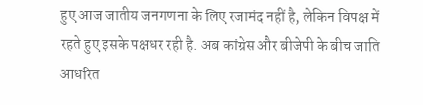हुए आज जातीय जनगणना के लिए रजामंद नहीं है, लेकिन विपक्ष में रहते हुए इसके पक्षधर रही है. अब कांग्रेस और बीजेपी के बीच जाति आधरित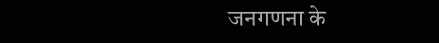जनगणना के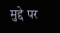मुद्दे पर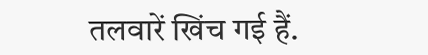तलवारें खिंच गई हैं.